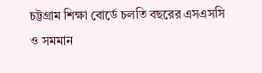চট্টগ্রাম শিক্ষা বোর্ডে চলতি বছরের এসএসসি ও সমমান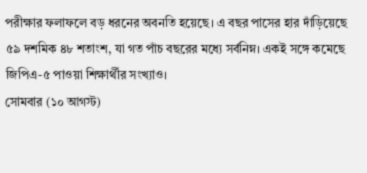পরীক্ষার ফলাফলে বড় ধরনের অবনতি হয়েছে। এ বছর পাসের হার দাঁড়িয়েছে ৫৯ দশমিক ৪৮ শতাংশ, যা গত পাঁচ বছরের মধ্যে সর্বনিম্ন। একই সঙ্গে কমেছে জিপিএ-৫ পাওয়া শিক্ষার্থীর সংখ্যাও।
সোমবার (১০ আগস্ট)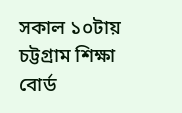সকাল ১০টায় চট্টগ্রাম শিক্ষা বোর্ড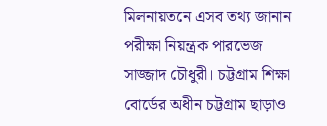মিলনায়তনে এসব তথ্য জানান পরীক্ষা নিয়ন্ত্রক পারভেজ সাজ্জাদ চৌধুরী। চট্টগ্রাম শিক্ষা বোর্ডের অধীন চট্টগ্রাম ছাড়াও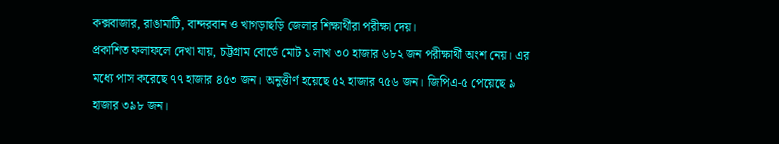কক্সবাজার, রাঙামাটি, বান্দরবান ও খাগড়াছড়ি জেলার শিক্ষার্থীরা পরীক্ষা দেয়।
প্রকাশিত ফলাফলে দেখা যায়, চট্টগ্রাম বোর্ডে মোট ১ লাখ ৩০ হাজার ৬৮২ জন পরীক্ষার্থী অংশ নেয়। এর মধ্যে পাস করেছে ৭৭ হাজার ৪৫৩ জন। অনুত্তীর্ণ হয়েছে ৫২ হাজার ৭৫৬ জন। জিপিএ-৫ পেয়েছে ৯ হাজার ৩৯৮ জন।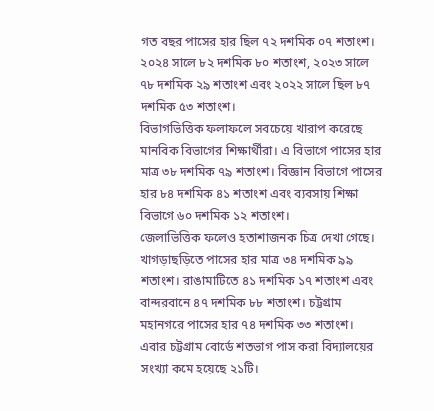গত বছর পাসের হার ছিল ৭২ দশমিক ০৭ শতাংশ। ২০২৪ সালে ৮২ দশমিক ৮০ শতাংশ, ২০২৩ সালে ৭৮ দশমিক ২৯ শতাংশ এবং ২০২২ সালে ছিল ৮৭ দশমিক ৫৩ শতাংশ।
বিভাগভিত্তিক ফলাফলে সবচেয়ে খারাপ করেছে মানবিক বিভাগের শিক্ষার্থীরা। এ বিভাগে পাসের হার মাত্র ৩৮ দশমিক ৭৯ শতাংশ। বিজ্ঞান বিভাগে পাসের হার ৮৪ দশমিক ৪১ শতাংশ এবং ব্যবসায় শিক্ষা বিভাগে ৬০ দশমিক ১২ শতাংশ।
জেলাভিত্তিক ফলেও হতাশাজনক চিত্র দেখা গেছে। খাগড়াছড়িতে পাসের হার মাত্র ৩৪ দশমিক ৯৯ শতাংশ। রাঙামাটিতে ৪১ দশমিক ১৭ শতাংশ এবং বান্দরবানে ৪৭ দশমিক ৮৮ শতাংশ। চট্টগ্রাম মহানগরে পাসের হার ৭৪ দশমিক ৩৩ শতাংশ।
এবার চট্টগ্রাম বোর্ডে শতভাগ পাস করা বিদ্যালয়ের সংখ্যা কমে হয়েছে ২১টি।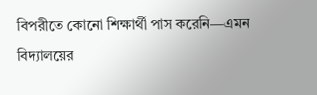বিপরীতে কোনো শিক্ষার্থী পাস করেনি—এমন বিদ্যালয়ের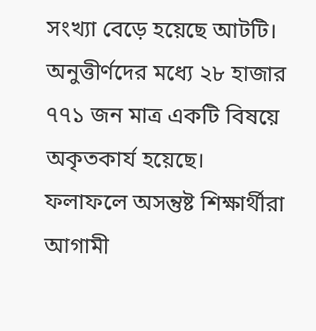সংখ্যা বেড়ে হয়েছে আটটি।
অনুত্তীর্ণদের মধ্যে ২৮ হাজার ৭৭১ জন মাত্র একটি বিষয়ে অকৃতকার্য হয়েছে। ফলাফলে অসন্তুষ্ট শিক্ষার্থীরা আগামী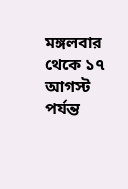মঙ্গলবার থেকে ১৭ আগস্ট পর্যন্ত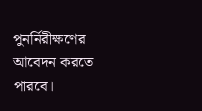পুনর্নিরীক্ষণের আবেদন করতে পারবে।